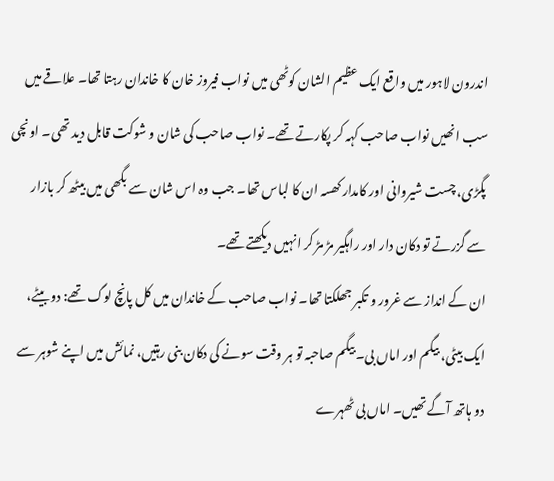اندرون لاہور میں واقع ایک عظیم الشان کوٹھی میں نواب فیروز خان کا خاندان رہتا تھا۔ علاقے میں سب انھیں نواب صاحب کہہ کر پکارتے تھے۔ نواب صاحب کی شان و شوکت قابل دید تھی۔ اونچی پگڑی، چست شیروانی اور کامدار کھسہ ان کا لباس تھا۔ جب وہ اس شان سے بگھی میں بیٹھ کر بازار سے گزرتے تو دکان دار اور راہگیر مڑ مڑ کر انہیں دیکھتے تھے۔
ان کے انداز سے غرور و تکبر جھلکتا تھا۔ نواب صاحب کے خاندان میں کل پانچ لوگ تھے: دو بیٹے، ایک بیٹی، بیگم اور اماں بی۔ بیگم صاحبہ تو ہر وقت سونے کی دکان بنی رہتیں، نمائش میں اپنے شوہر سے دو ہاتھ آگے تھیں۔ اماں بی ٹھہرے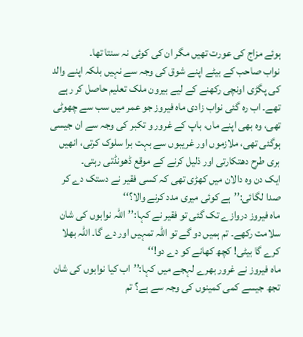ہوئے مزاج کی عورت تھیں مگر ان کی کوئی نہ سنتا تھا۔
نواب صاحب کے بیٹے اپنے شوق کی وجہ سے نہیں بلکہ اپنے والد کی پگڑی اونچی رکھنے کے لیے بیرون ملک تعلیم حاصل کر رہے تھے۔ اب رہ گئی نواب زادی ماہ فیروز جو عمر میں سب سے چھوٹی تھی، وہ بھی اپنے ماں، باپ کے غرور و تکبر کی وجہ سے ان جیسی ہوگئی تھی، ملازموں اور غریبوں سے بہت برا سلوک کرتی، انھیں بری طرح دھتکارتی اور ذلیل کرنے کے موقع ڈھونڈتی رہتی۔
ایک دن وہ دالان میں کھڑی تھی کہ کسی فقیر نے دستک دے کر صدا لگائی:’’ہے کوئی میری مدد کرنے والا؟‘‘
ماہ فیروز دروازے تک گئی تو فقیر نے کہا:’’اللہ نوابوں کی شان سلامت رکھے۔ تم ہمیں دو گے تو اللہ تمہیں اور دے گا۔ اللہ بھلا کرے گا بیٹی! کچھ کھانے کو دے دو!‘‘
ماہ فیروز نے غرور بھرے لہجے میں کہا:’’اب کیا نوابوں کی شان تجھ جیسے کمی کمینوں کی وجہ سے ہے؟ تم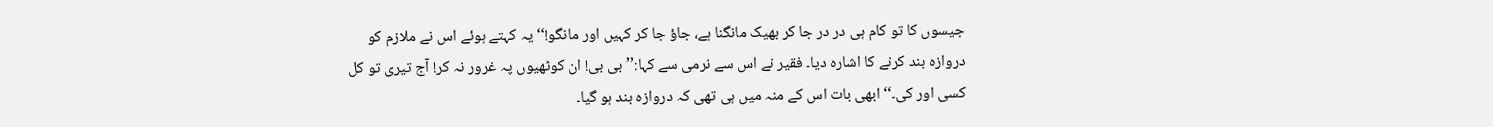جیسوں کا تو کام ہی در در جا کر بھیک مانگنا ہے، جاؤ جا کر کہیں اور مانگو!‘‘ یہ کہتے ہوئے اس نے ملازم کو دروازہ بند کرنے کا اشارہ دیا۔ فقیر نے اس سے نرمی سے کہا:’’بی بی! ان کوٹھیوں پہ غرور نہ کر! آج تیری تو کل کسی اور کی۔‘‘ ابھی بات اس کے منہ میں ہی تھی کہ دروازہ بند ہو گیا۔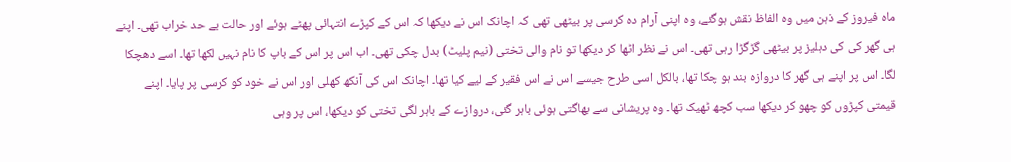ماہ فیروز کے ذہن میں وہ الفاظ نقش ہوگئے، وہ اپنی آرام دہ کرسی پر بیٹھی تھی کہ اچانک اس نے دیکھا کہ اس کے کپڑے انتہائی پھٹے ہوئے اور حالت بے حد خراب تھی۔ اپنے ہی گھر کی کی دہلیز پر بیٹھی گڑگڑا رہی تھی۔ اس نے نظر اٹھا کر دیکھا تو نام والی تختی (نیم پلیٹ) بدل چکی تھی۔ اب اس پر اس کے باپ کا نام نہیں لکھا تھا۔ اسے دھچکا لگا۔ اس پر اپنے ہی گھر کا دروازہ بند ہو چکا تھا، بالکل اسی طرح جیسے اس نے اس فقیر کے لیے کیا تھا۔ اچانک اس کی آنکھ کھلی اور اس نے خود کو کرسی پر پایا۔ اپنے قیمتی کپڑوں کو چھو کر دیکھا سب کچھ ٹھیک تھا۔ وہ پریشانی سے بھاگتی ہوئی باہر گئی، دروازے کے باہر لگی تختی کو دیکھا، اس پر وہی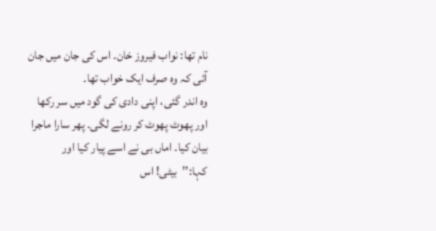نام تھا: نواب فیروز خان۔ اس کی جان میں جان آئی کہ وہ صرف ایک خواب تھا۔
وہ اندر گئی، اپنی دادی کی گود میں سر رکھا اور پھوٹ پھوٹ کر رونے لگی۔ پھر سارا ماجرا بیان کیا۔ اماں بی نے اسے پیار کیا اور کہا:’’بیٹی! اس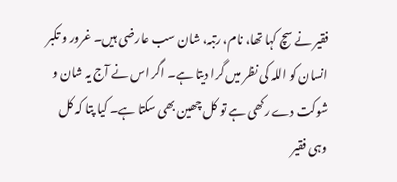فقیر نے سچ کہا تھا، نام، رتبہ، شان سب عارضی ہیں۔ غرور و تکبر انسان کو اللہ کی نظر میں گرا دیتا ہے۔ اگر اس نے آج یہ شان و شوکت دے رکھی ہے تو کل چھین بھی سکتا ہے۔ کیا پتا کہ کل وہی فقیر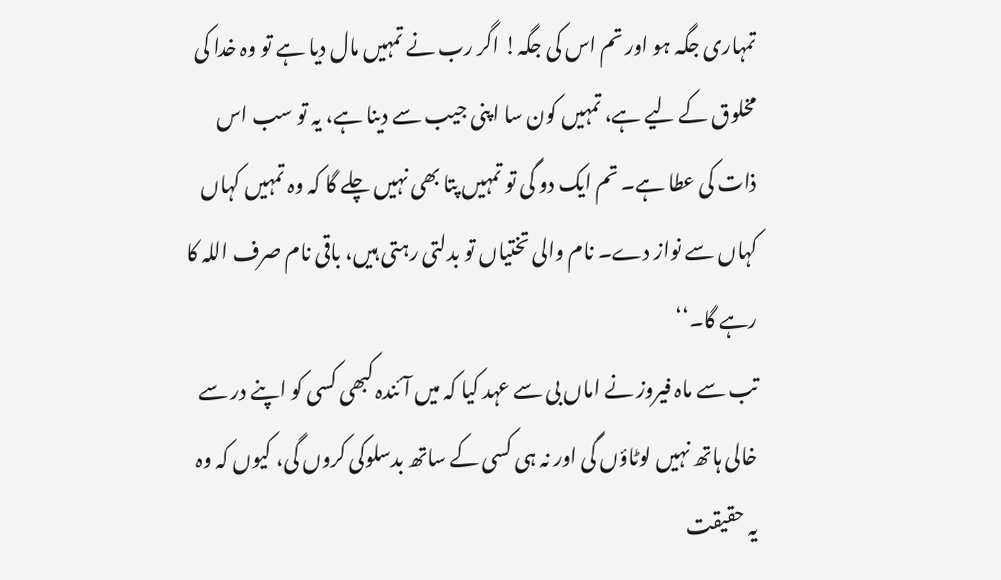تمہاری جگہ ہو اور تم اس کی جگہ! اگر رب نے تمہیں مال دیا ہے تو وہ خدا کی مخلوق کے لیے ہے، تمہیں کون سا اپنی جیب سے دینا ہے، یہ تو سب اس ذات کی عطا ہے۔ تم ایک دو گی تو تمہیں پتا بھی نہیں چلے گا کہ وہ تمہیں کہاں کہاں سے نواز دے۔ نام والی تختیاں تو بدلتی رہتی ہیں، باقی نام صرف اللہ کا رہے گا۔‘‘
تب سے ماہ فیروز نے اماں بی سے عہد کیا کہ میں آئندہ کبھی کسی کو اپنے در سے خالی ہاتھ نہیں لوٹاؤں گی اور نہ ہی کسی کے ساتھ بدسلوکی کروں گی، کیوں کہ وہ یہ حقیقت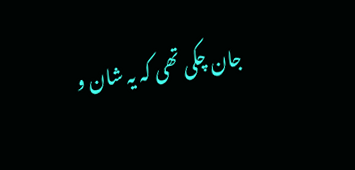جان چکی تھی کہ یہ شان و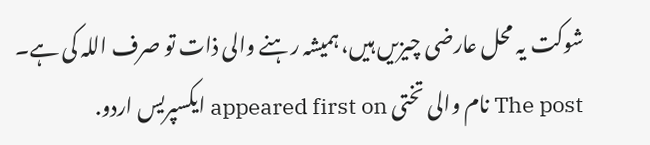شوکت یہ محل عارضی چیزیں ہیں، ہمیشہ رہنے والی ذات تو صرف اللہ کی ہے۔
The post نام والی تختی appeared first on ایکسپریس اردو.